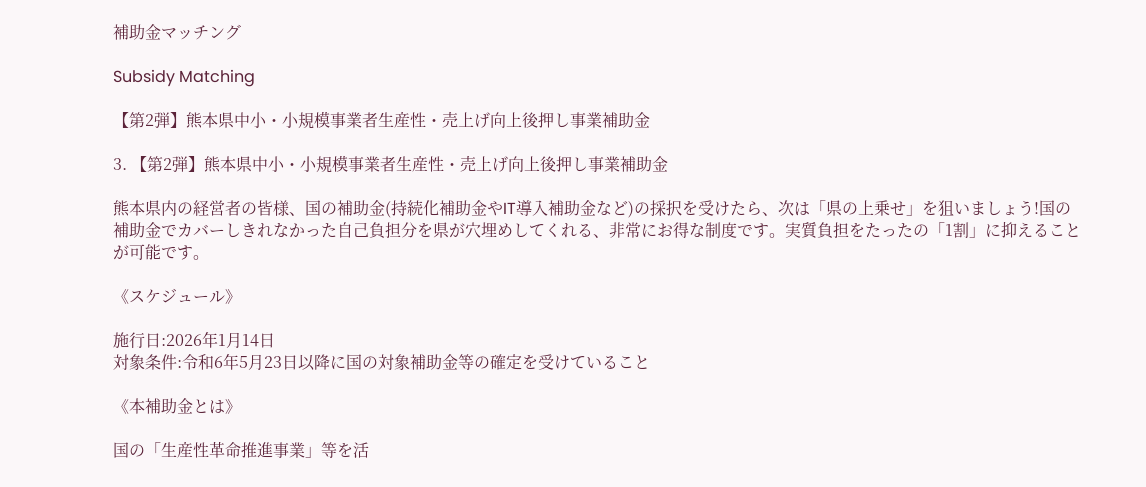補助金マッチング

Subsidy Matching

【第2弾】熊本県中小・小規模事業者生産性・売上げ向上後押し事業補助金

3. 【第2弾】熊本県中小・小規模事業者生産性・売上げ向上後押し事業補助金

熊本県内の経営者の皆様、国の補助金(持続化補助金やIT導入補助金など)の採択を受けたら、次は「県の上乗せ」を狙いましょう!国の補助金でカバーしきれなかった自己負担分を県が穴埋めしてくれる、非常にお得な制度です。実質負担をたったの「1割」に抑えることが可能です。

《スケジュール》

施行日:2026年1月14日
対象条件:令和6年5月23日以降に国の対象補助金等の確定を受けていること

《本補助金とは》

国の「生産性革命推進事業」等を活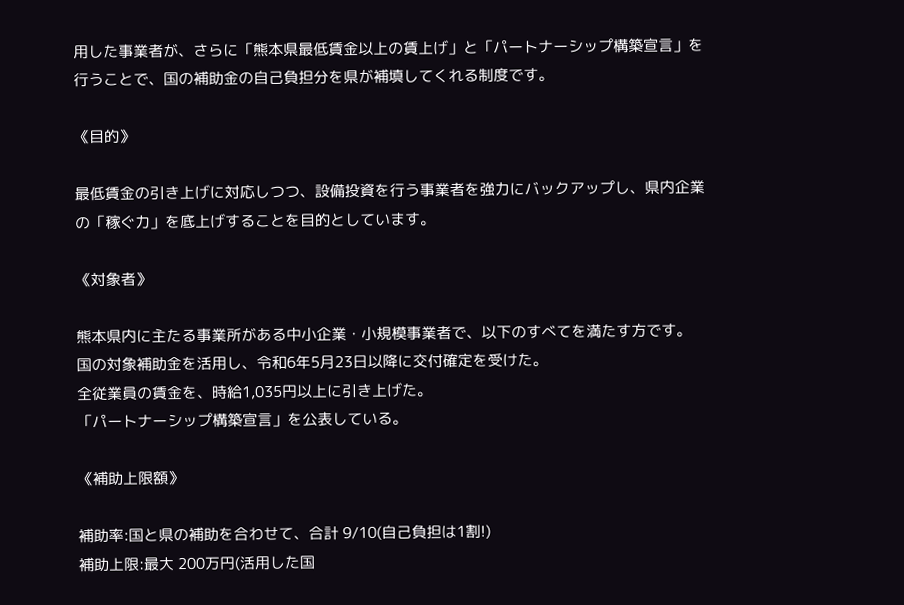用した事業者が、さらに「熊本県最低賃金以上の賃上げ」と「パートナーシップ構築宣言」を行うことで、国の補助金の自己負担分を県が補填してくれる制度です。

《目的》

最低賃金の引き上げに対応しつつ、設備投資を行う事業者を強力にバックアップし、県内企業の「稼ぐ力」を底上げすることを目的としています。

《対象者》

熊本県内に主たる事業所がある中小企業・小規模事業者で、以下のすべてを満たす方です。
国の対象補助金を活用し、令和6年5月23日以降に交付確定を受けた。
全従業員の賃金を、時給1,035円以上に引き上げた。
「パートナーシップ構築宣言」を公表している。

《補助上限額》

補助率:国と県の補助を合わせて、合計 9/10(自己負担は1割!)
補助上限:最大 200万円(活用した国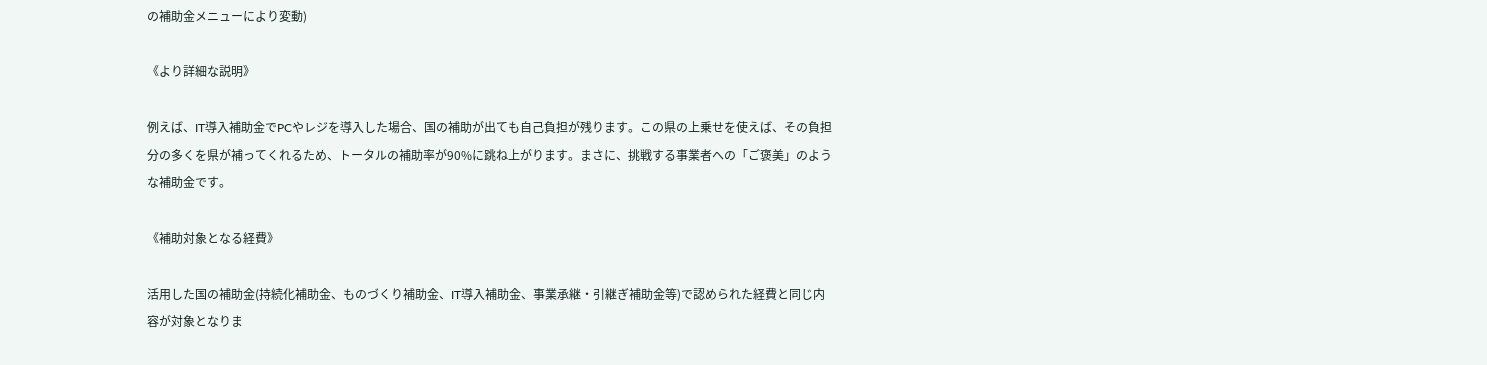の補助金メニューにより変動)

《より詳細な説明》

例えば、IT導入補助金でPCやレジを導入した場合、国の補助が出ても自己負担が残ります。この県の上乗せを使えば、その負担分の多くを県が補ってくれるため、トータルの補助率が90%に跳ね上がります。まさに、挑戦する事業者への「ご褒美」のような補助金です。

《補助対象となる経費》

活用した国の補助金(持続化補助金、ものづくり補助金、IT導入補助金、事業承継・引継ぎ補助金等)で認められた経費と同じ内容が対象となりま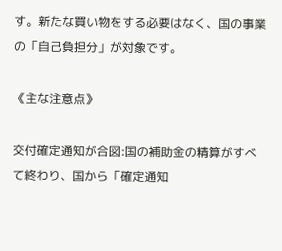す。新たな買い物をする必要はなく、国の事業の「自己負担分」が対象です。

《主な注意点》

交付確定通知が合図:国の補助金の精算がすべて終わり、国から「確定通知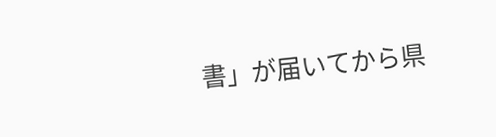書」が届いてから県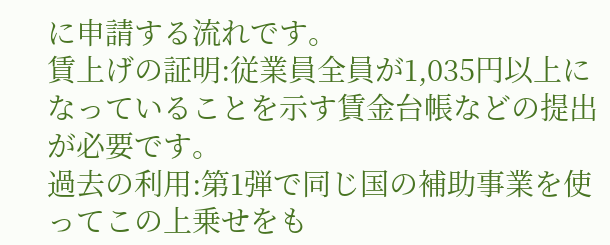に申請する流れです。
賃上げの証明:従業員全員が1,035円以上になっていることを示す賃金台帳などの提出が必要です。
過去の利用:第1弾で同じ国の補助事業を使ってこの上乗せをも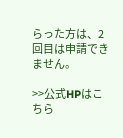らった方は、2回目は申請できません。

>>公式HPはこちら